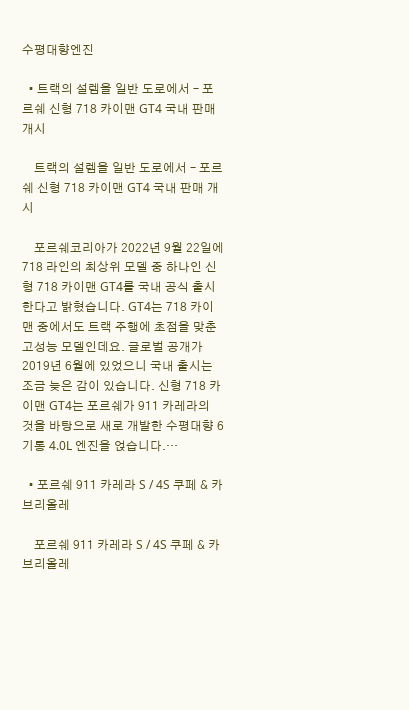수평대향엔진

  • 트랙의 설렘을 일반 도로에서 – 포르쉐 신형 718 카이맨 GT4 국내 판매 개시

    트랙의 설렘을 일반 도로에서 – 포르쉐 신형 718 카이맨 GT4 국내 판매 개시

    포르쉐코리아가 2022년 9월 22일에 718 라인의 최상위 모델 중 하나인 신형 718 카이맨 GT4를 국내 공식 출시한다고 밝혔습니다. GT4는 718 카이맨 중에서도 트랙 주행에 초점을 맞춘 고성능 모델인데요. 글로벌 공개가 2019년 6월에 있었으니 국내 출시는 조금 늦은 감이 있습니다. 신형 718 카이맨 GT4는 포르쉐가 911 카레라의 것을 바탕으로 새로 개발한 수평대향 6기통 4.0L 엔진을 얹습니다.…

  • 포르쉐 911 카레라 S / 4S 쿠페 & 카브리올레

    포르쉐 911 카레라 S / 4S 쿠페 & 카브리올레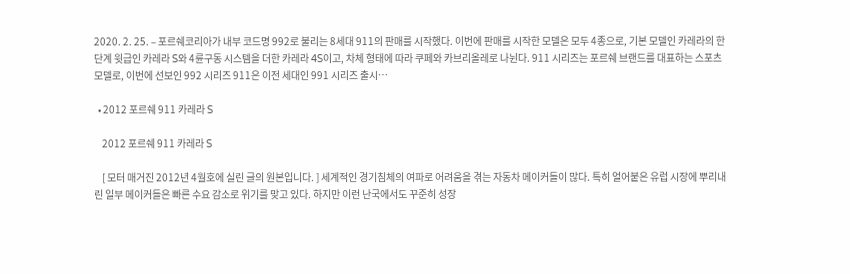2020. 2. 25. – 포르쉐코리아가 내부 코드명 992로 불리는 8세대 911의 판매를 시작했다. 이번에 판매를 시작한 모델은 모두 4종으로, 기본 모델인 카레라의 한 단계 윗급인 카레라 S와 4륜구동 시스템을 더한 카레라 4S이고, 차체 형태에 따라 쿠페와 카브리올레로 나뉜다. 911 시리즈는 포르쉐 브랜드를 대표하는 스포츠 모델로, 이번에 선보인 992 시리즈 911은 이전 세대인 991 시리즈 출시…

  • 2012 포르쉐 911 카레라 S

    2012 포르쉐 911 카레라 S

    [ 모터 매거진 2012년 4월호에 실린 글의 원본입니다. ] 세계적인 경기침체의 여파로 어려움을 겪는 자동차 메이커들이 많다. 특히 얼어붙은 유럽 시장에 뿌리내린 일부 메이커들은 빠른 수요 감소로 위기를 맞고 있다. 하지만 이런 난국에서도 꾸준히 성장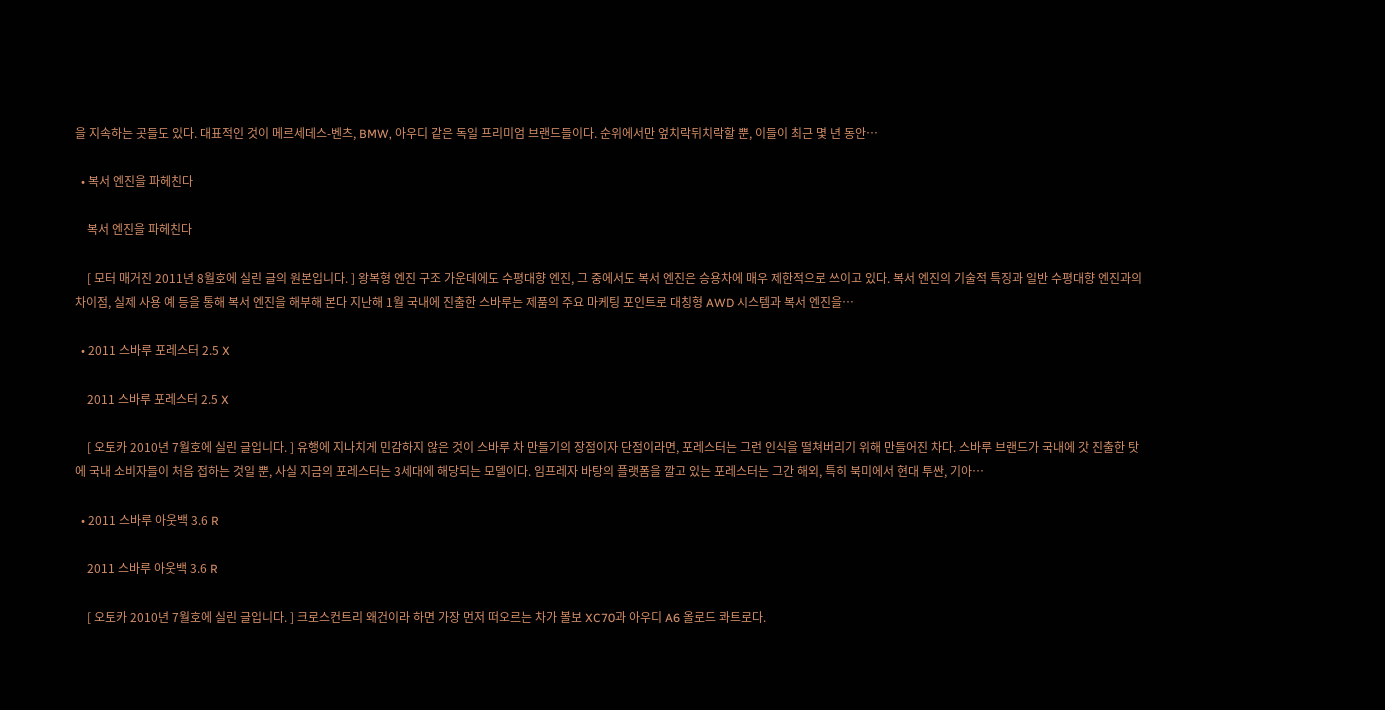을 지속하는 곳들도 있다. 대표적인 것이 메르세데스-벤츠, BMW, 아우디 같은 독일 프리미엄 브랜드들이다. 순위에서만 엎치락뒤치락할 뿐, 이들이 최근 몇 년 동안…

  • 복서 엔진을 파헤친다

    복서 엔진을 파헤친다

    [ 모터 매거진 2011년 8월호에 실린 글의 원본입니다. ] 왕복형 엔진 구조 가운데에도 수평대향 엔진, 그 중에서도 복서 엔진은 승용차에 매우 제한적으로 쓰이고 있다. 복서 엔진의 기술적 특징과 일반 수평대향 엔진과의 차이점, 실제 사용 예 등을 통해 복서 엔진을 해부해 본다 지난해 1월 국내에 진출한 스바루는 제품의 주요 마케팅 포인트로 대칭형 AWD 시스템과 복서 엔진을…

  • 2011 스바루 포레스터 2.5 X

    2011 스바루 포레스터 2.5 X

    [ 오토카 2010년 7월호에 실린 글입니다. ] 유행에 지나치게 민감하지 않은 것이 스바루 차 만들기의 장점이자 단점이라면, 포레스터는 그런 인식을 떨쳐버리기 위해 만들어진 차다. 스바루 브랜드가 국내에 갓 진출한 탓에 국내 소비자들이 처음 접하는 것일 뿐, 사실 지금의 포레스터는 3세대에 해당되는 모델이다. 임프레자 바탕의 플랫폼을 깔고 있는 포레스터는 그간 해외, 특히 북미에서 현대 투싼, 기아…

  • 2011 스바루 아웃백 3.6 R

    2011 스바루 아웃백 3.6 R

    [ 오토카 2010년 7월호에 실린 글입니다. ] 크로스컨트리 왜건이라 하면 가장 먼저 떠오르는 차가 볼보 XC70과 아우디 A6 올로드 콰트로다.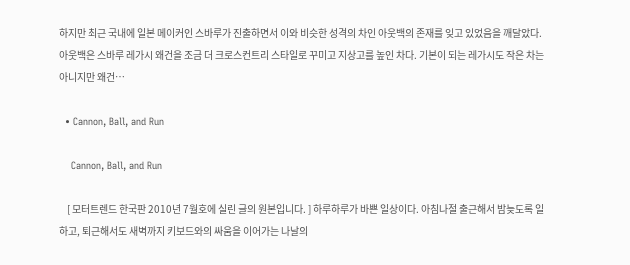하지만 최근 국내에 일본 메이커인 스바루가 진출하면서 이와 비슷한 성격의 차인 아웃백의 존재를 잊고 있었음을 깨달았다. 아웃백은 스바루 레가시 왜건을 조금 더 크로스컨트리 스타일로 꾸미고 지상고를 높인 차다. 기본이 되는 레가시도 작은 차는 아니지만 왜건…

  • Cannon, Ball, and Run

    Cannon, Ball, and Run

    [ 모터트렌드 한국판 2010년 7월호에 실린 글의 원본입니다. ] 하루하루가 바쁜 일상이다. 아침나절 출근해서 밤늦도록 일하고, 퇴근해서도 새벽까지 키보드와의 싸움을 이어가는 나날의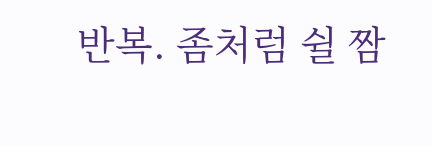반복. 좀처럼 쉴 짬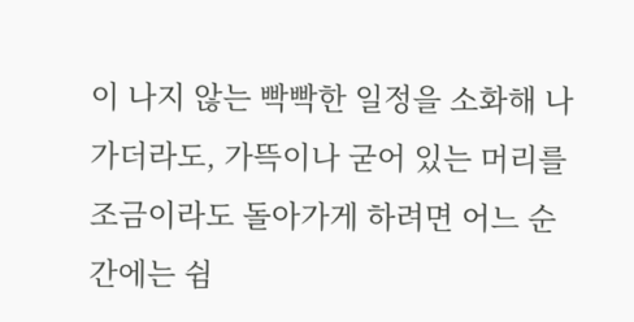이 나지 않는 빡빡한 일정을 소화해 나가더라도, 가뜩이나 굳어 있는 머리를 조금이라도 돌아가게 하려면 어느 순간에는 쉼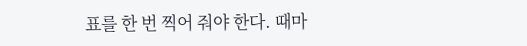표를 한 번 찍어 줘야 한다. 때마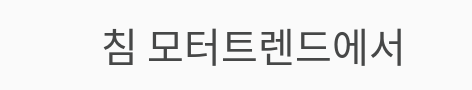침 모터트렌드에서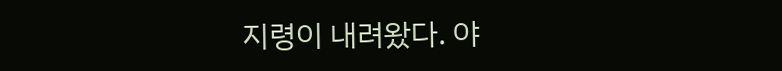지령이 내려왔다. 야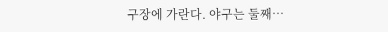구장에 가란다. 야구는 둘째…